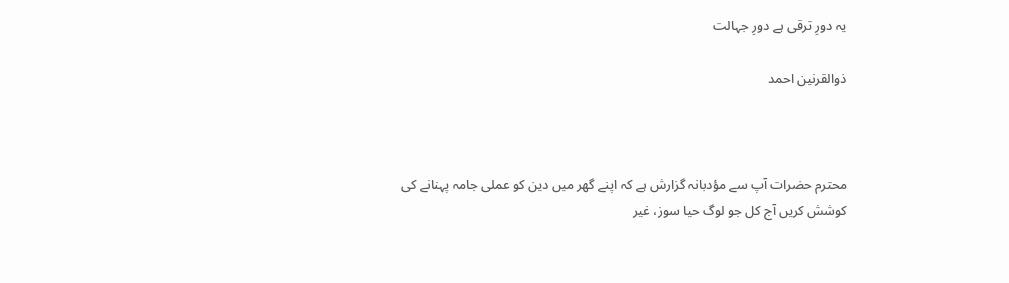یہ دورِ ترقی ہے دورِ جہالت

ذوالقرنین احمد



محترم حضرات آپ سے مؤدبانہ گزارش ہے کہ اپنے گھر میں دین کو عملی جامہ پہنانے کی کوشش کریں آج کل جو لوگ حیا سوز، غیر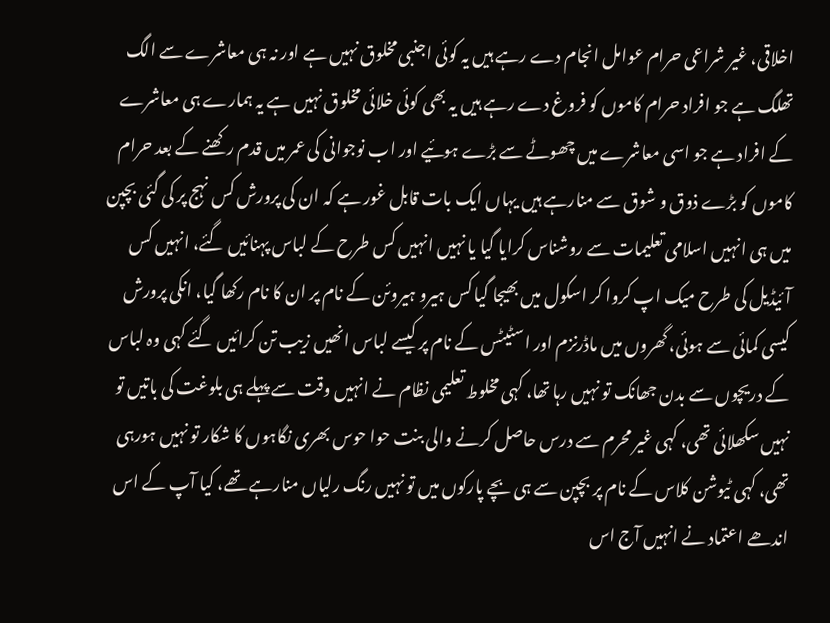اخلاقی، غیر شراعی حرام عوامل انجام دے رہے ہیں یہ کوئی اجنبی مخلوق نہیں ہے اور نہ ہی معاشرے سے الگ تھلگ ہے جو افراد حرام کاموں کو فروغ دے رہے ہیں یہ بھی کوئی خلائی مخلوق نہیں ہے یہ ہمارے ہی معاشرے کے افراد ہے جو اسی معاشرے میں چھوٹے سے بڑے ہوئیے اور اب نوجوانی کی عمر میں قدم رکھنے کے بعد حرام کاموں کو بڑے ذوق و شوق سے منارہے ہیں یہاں ایک بات قابل غور ہے کہ ان کی پرورش کس نہج پر کی گئی بچپن میں ہی انہیں اسلامی تعلیمات سے روشناس کرایا گیا یا نہیں انہیں کس طرح کے لباس پہنائیں گئے، انہیں کس آئیڈیل کی طرح میک اپ کروا کر اسکول میں بھیجا گیا کس ہیرو ہیروئن کے نام پر ان کا نام رکھا گیا، انکی پرورش کیسی کمائی سے ہوئی، گھروں میں ماڈرنزم اور اسٹیٹس کے نام پر کیسے لباس انھیں زیب تن کرائیں گئے کہی وہ لباس کے دریچوں سے بدن جھانک تو نہیں رہا تھا، کہی مخلوط تعلیمی نظام نے انہیں وقت سے پہلے ہی بلوغت کی باتیں تو نہیں سکھلائی تھی، کہی غیر محرم سے درس حاصل کر‌نے والی بنت حوا حوس بھری نگاہوں کا شکار تو نہیں ہورہی تھی، کہی ٹیوشن کلاس کے نام پر بچپن سے ہی بچے پارکوں میں تو نہیں رنگ رلیاں منارہے تھے، کیا آپ کے اس اندھے اعتماد نے انہیں آج اس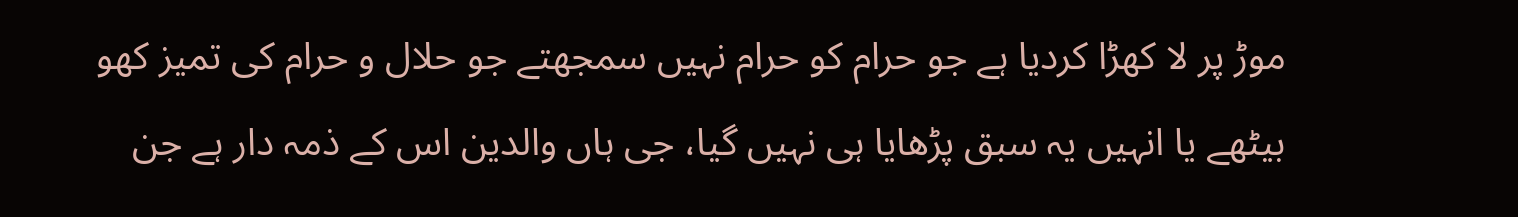موڑ پر لا کھڑا کردیا ہے جو حرام کو حرام نہیں سمجھتے جو حلال و حرام کی تمیز کھو بیٹھے یا انہیں یہ سبق پڑھایا ہی نہیں گیا، جی ہاں والدین اس کے ذمہ دار ہے جن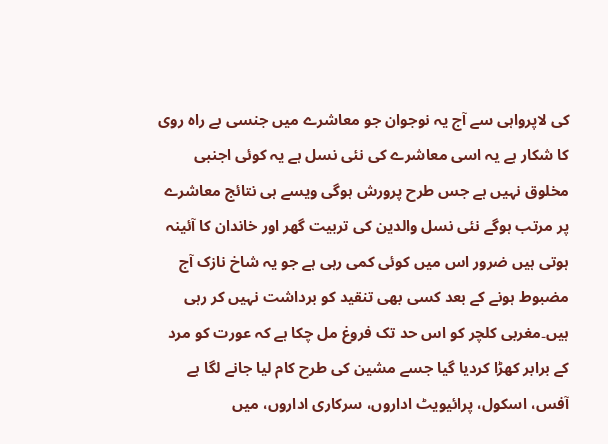کی لاپرواہی سے آج یہ نوجوان جو معاشرے میں جنسی بے راہ روی کا شکار ہے یہ اسی معاشرے کی نئی نسل ہے یہ کوئی اجنبی مخلوق نہیں ہے جس طرح پرورش ہوگی ویسے ہی نتائج معاشرے پر مرتب ہوگے نئی نسل والدین کی تربیت گھر اور خاندان کا آئینہ ہوتی ہیں ضرور اس میں کوئی کمی رہی ہے جو یہ شاخ نازک آج مضبوط ہونے کے بعد کسی بھی تنقید کو برداشت نہیں کر رہی ہیں۔مغربی کلچر کو اس حد تک فروغ مل چکا ہے کہ عورت کو مرد کے برابر کھڑا کردیا گیا جسے مشین کی طرح کام لیا جانے لگا ہے آفس، اسکول، پرائیویٹ اداروں، سرکاری اداروں، میں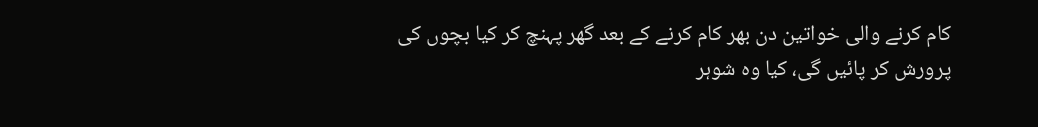کام کرنے والی خواتین دن بھر کام کرنے کے بعد گھر پہنچ کر کیا بچوں کی پرورش کر پائیں گی، کیا وہ شوہر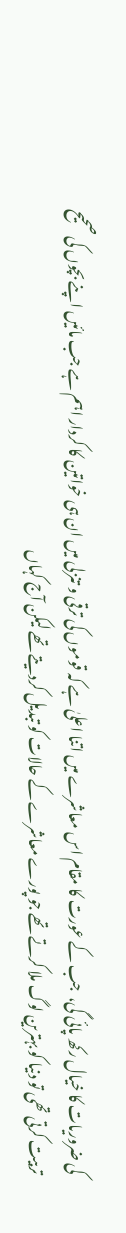کی ضروریات کا خیال رکھ پائی گی،  جب کے عورت کا مقام اس معاشرے میں اتنا اعلیٰ ہے کہ قوموں کی ترقی و تنزلی میں ان ہی خواتین کا کردار اہم ہے جب مائیں اپنے بچوں کی صحیح تربیت کرتی تھی تو دنیا کو بہترین لوگ ملا کرتے تھے جو پورے معاشرے کے حالات کو تبدیل کردیتے تھے لیکن آج کہاں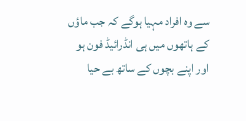سے وہ افراد مہیا ہوگے کہ جب ماؤں کے ہاتھوں میں ہی انڈرائیڈ فون ہو اور اپنے بچوں کے ساتھ بے حیا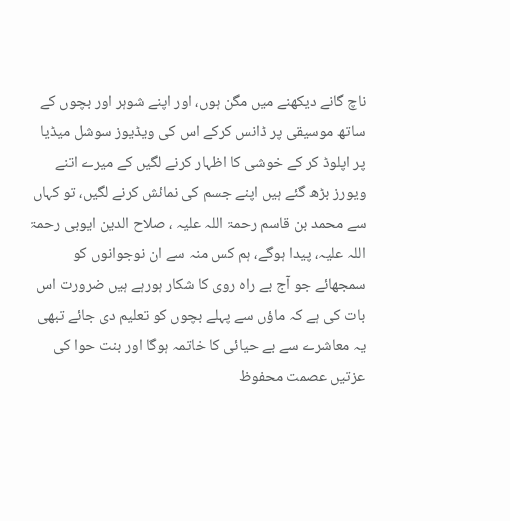ناچ گانے دیکھنے میں مگن ہوں، اور اپنے شوہر اور بچوں کے ساتھ موسیقی پر ڈانس کرکے اس کی ویڈیوز سوشل میڈیا پر اپلوڈ کر کے خوشی کا اظہار کرنے لگیں کے میرے اتنے ویورز بڑھ گئے ہیں اپنے جسم کی نمائش کرنے لگیں، تو کہاں سے محمد بن قاسم رحمۃ اللہ علیہ ، صلاح الدین ایوبی رحمۃ اللہ علیہ، پیدا ہوگے، ہم کس منہ سے ان نوجوانوں کو سمجھائے جو آج بے راہ روی کا شکار ہورہے ہیں ضرورت اس بات کی ہے کہ ماؤں سے پہلے بچوں کو تعلیم دی جائے تبھی یہ معاشرے سے بے حیائی کا خاتمہ ہوگا اور بنت حوا کی عزتیں عصمت محفوظ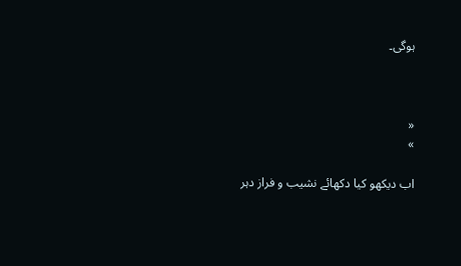ہوگی۔



«
»

اب دیکھو کیا دکھائے نشیب و فراز دہر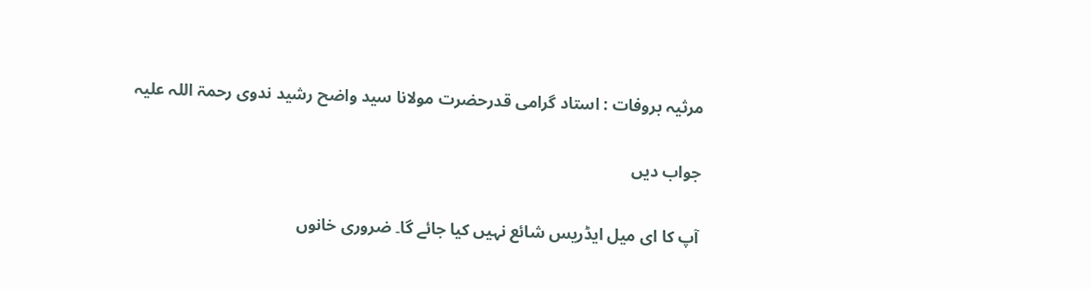مرثیہ بروفات : استاد گرامی قدرحضرت مولانا سید واضح رشید ندوی رحمۃ اللہ علیہ

جواب دیں

آپ کا ای میل ایڈریس شائع نہیں کیا جائے گا۔ ضروری خانوں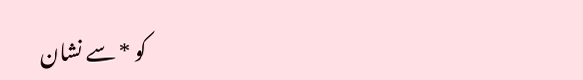کو * سے نشان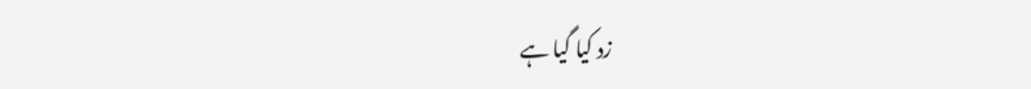زد کیا گیا ہے